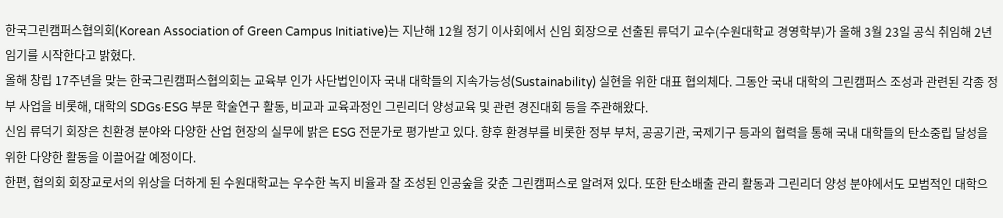한국그린캠퍼스협의회(Korean Association of Green Campus Initiative)는 지난해 12월 정기 이사회에서 신임 회장으로 선출된 류덕기 교수(수원대학교 경영학부)가 올해 3월 23일 공식 취임해 2년 임기를 시작한다고 밝혔다.
올해 창립 17주년을 맞는 한국그린캠퍼스협의회는 교육부 인가 사단법인이자 국내 대학들의 지속가능성(Sustainability) 실현을 위한 대표 협의체다. 그동안 국내 대학의 그린캠퍼스 조성과 관련된 각종 정부 사업을 비롯해, 대학의 SDGs·ESG 부문 학술연구 활동, 비교과 교육과정인 그린리더 양성교육 및 관련 경진대회 등을 주관해왔다.
신임 류덕기 회장은 친환경 분야와 다양한 산업 현장의 실무에 밝은 ESG 전문가로 평가받고 있다. 향후 환경부를 비롯한 정부 부처, 공공기관, 국제기구 등과의 협력을 통해 국내 대학들의 탄소중립 달성을 위한 다양한 활동을 이끌어갈 예정이다.
한편, 협의회 회장교로서의 위상을 더하게 된 수원대학교는 우수한 녹지 비율과 잘 조성된 인공숲을 갖춘 그린캠퍼스로 알려져 있다. 또한 탄소배출 관리 활동과 그린리더 양성 분야에서도 모범적인 대학으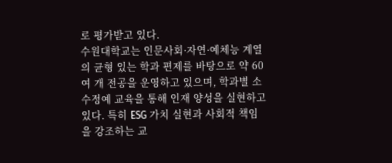로 평가받고 있다.
수원대학교는 인문사회·자연·예체능 계열의 균형 있는 학과 편제를 바탕으로 약 60여 개 전공을 운영하고 있으며, 학과별 소수정예 교육을 통해 인재 양성을 실현하고 있다. 특히 ESG 가치 실현과 사회적 책임을 강조하는 교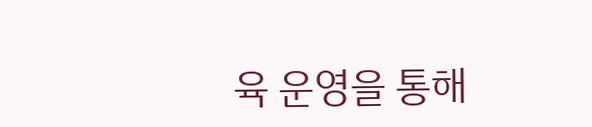육 운영을 통해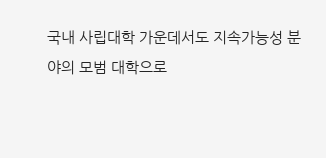국내 사립대학 가운데서도 지속가능성 분야의 모범 대학으로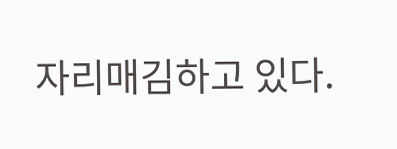자리매김하고 있다.